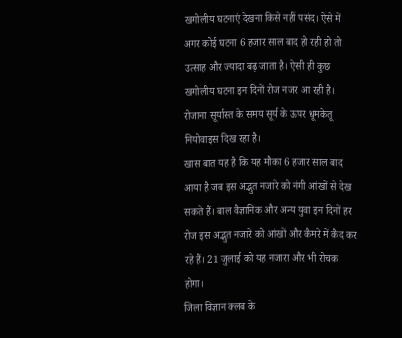खगोलीय घटनाएं देखना किसे नहीं पसंद। ऐसे में अगर कोई घटना 6 हजार साल बाद हो रही हो तो उत्साह और ज्यादा बढ़ जाता है। ऐसी ही कुछ खगोलीय घटना इन दिनों रोज नजर आ रही है। रोजाना सूर्यास्त के समय सूर्य के ऊपर धूमकेतू नियोवाइस दिख रहा है।
खास बात यह है कि यह मौका 6 हजार साल बाद आया है जब इस अद्भुत नजारे को नंगी आंखों से देख सकते हैं। बाल वैज्ञानिक और अन्य युवा इन दिनों हर रोज इस अद्भुत नजारे को आंखों और कैमरे में कैद कर रहे हैं। 21 जुलाई को यह नजारा और भी रोचक होगा।
जिला विज्ञान क्लब के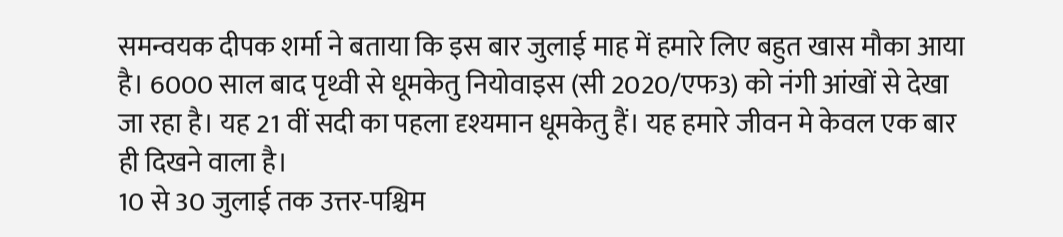समन्वयक दीपक शर्मा ने बताया कि इस बार जुलाई माह में हमारे लिए बहुत खास मौका आया है। 6000 साल बाद पृथ्वी से धूमकेतु नियोवाइस (सी 2020/एफ3) को नंगी आंखों से देखा जा रहा है। यह 21 वीं सदी का पहला दृश्यमान धूमकेतु हैं। यह हमारे जीवन मे केवल एक बार ही दिखने वाला है।
10 से 30 जुलाई तक उत्तर-पश्चिम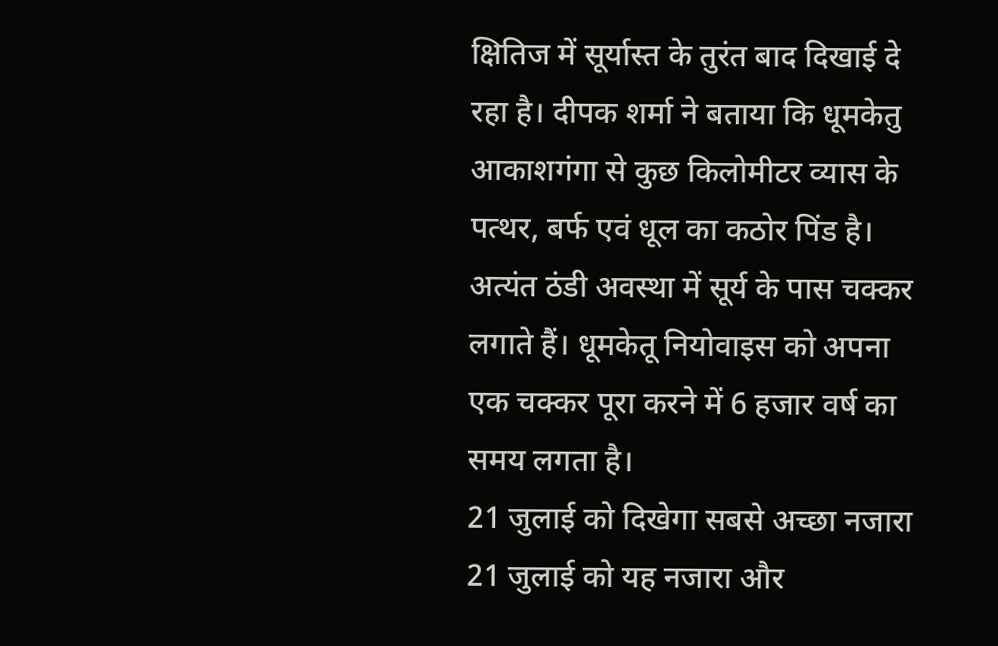क्षितिज में सूर्यास्त के तुरंत बाद दिखाई दे रहा है। दीपक शर्मा ने बताया कि धूमकेतु आकाशगंगा से कुछ किलोमीटर व्यास के पत्थर, बर्फ एवं धूल का कठोर पिंड है। अत्यंत ठंडी अवस्था में सूर्य के पास चक्कर लगाते हैं। धूमकेतू नियोवाइस को अपना एक चक्कर पूरा करने में 6 हजार वर्ष का समय लगता है।
21 जुलाई को दिखेगा सबसे अच्छा नजारा
21 जुलाई को यह नजारा और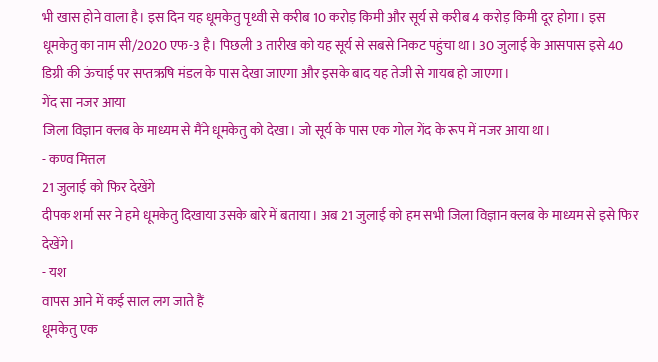भी खास होने वाला है। इस दिन यह धूमकेतु पृथ्वी से करीब 10 करोड़ किमी और सूर्य से करीब 4 करोड़ किमी दूर होगा। इस धूमकेतु का नाम सी/2020 एफ-3 है। पिछली 3 तारीख को यह सूर्य से सबसे निकट पहुंचा था। 30 जुलाई के आसपास इसे 40 डिग्री की ऊंचाई पर सप्तऋषि मंडल के पास देखा जाएगा और इसके बाद यह तेजी से गायब हो जाएगा।
गेंद सा नजर आया
जिला विज्ञान क्लब के माध्यम से मैंने धूमकेतु को देखा। जो सूर्य के पास एक गोल गेंद के रूप में नजर आया था।
- कण्व मित्तल
21 जुलाई को फिर देखेंगे
दीपक शर्मा सर ने हमे धूमकेतु दिखाया उसके बारे में बताया। अब 21 जुलाई को हम सभी जिला विज्ञान क्लब के माध्यम से इसे फिर देखेंगे।
- यश
वापस आने में कई साल लग जाते हैं
धूमकेतु एक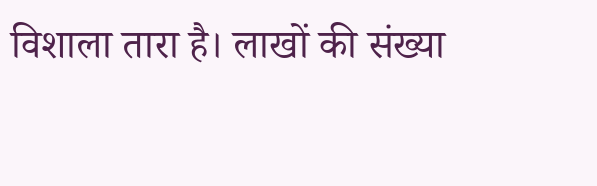विशाला तारा है। लाखों की संख्या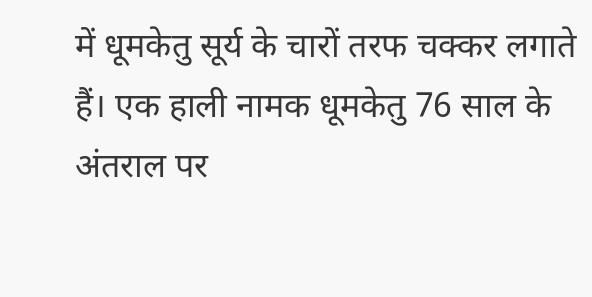में धूमकेतु सूर्य के चारों तरफ चक्कर लगाते हैं। एक हाली नामक धूमकेतु 76 साल के अंतराल पर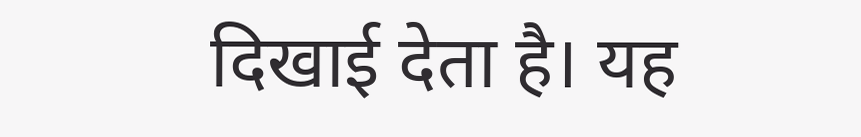दिखाई देता है। यह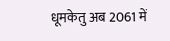धूमकेतु अब 2061 में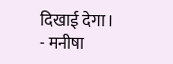दिखाई देगा।
- मनीषा